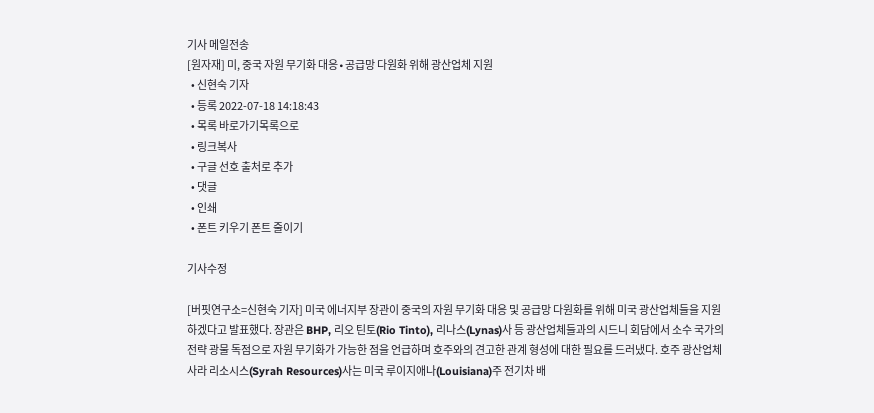기사 메일전송
[원자재] 미, 중국 자원 무기화 대응∙공급망 다원화 위해 광산업체 지원
  • 신현숙 기자
  • 등록 2022-07-18 14:18:43
  • 목록 바로가기목록으로
  • 링크복사
  • 구글 선호 출처로 추가
  • 댓글
  • 인쇄
  • 폰트 키우기 폰트 줄이기

기사수정

[버핏연구소=신현숙 기자] 미국 에너지부 장관이 중국의 자원 무기화 대응 및 공급망 다원화를 위해 미국 광산업체들을 지원하겠다고 발표했다. 장관은 BHP, 리오 틴토(Rio Tinto), 리나스(Lynas)사 등 광산업체들과의 시드니 회담에서 소수 국가의 전략 광물 독점으로 자원 무기화가 가능한 점을 언급하며 호주와의 견고한 관계 형성에 대한 필요를 드러냈다. 호주 광산업체 사라 리소시스(Syrah Resources)사는 미국 루이지애나(Louisiana)주 전기차 배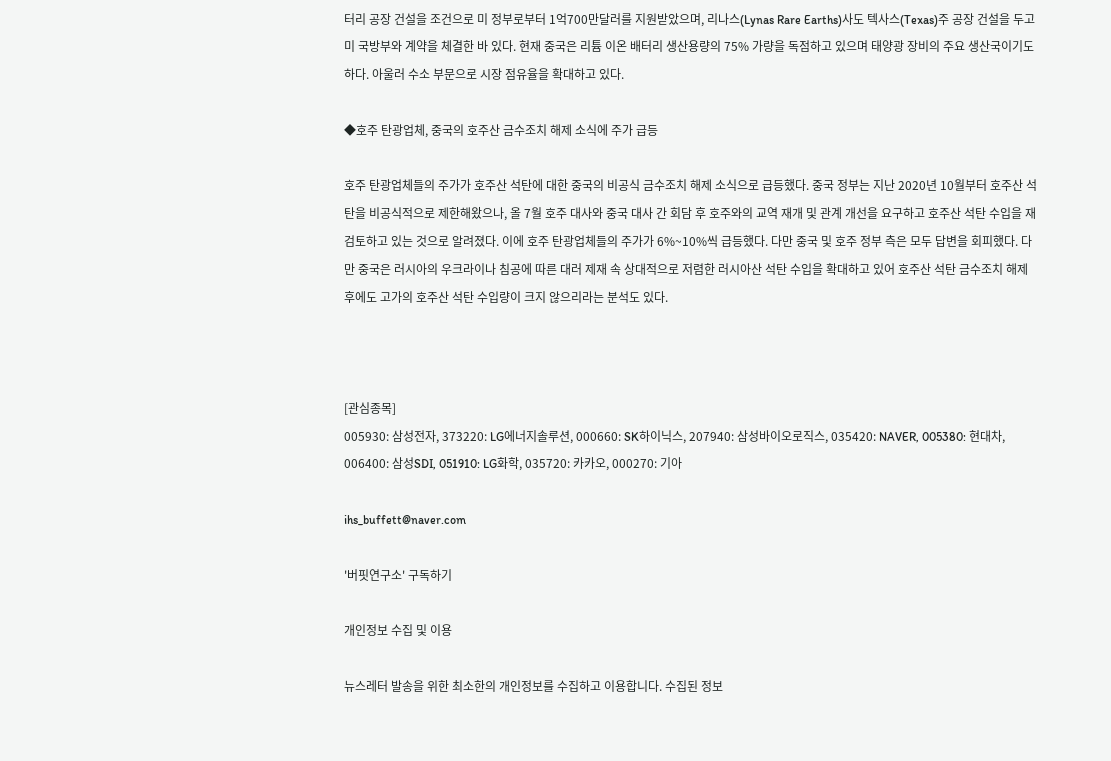터리 공장 건설을 조건으로 미 정부로부터 1억700만달러를 지원받았으며, 리나스(Lynas Rare Earths)사도 텍사스(Texas)주 공장 건설을 두고 미 국방부와 계약을 체결한 바 있다. 현재 중국은 리튬 이온 배터리 생산용량의 75% 가량을 독점하고 있으며 태양광 장비의 주요 생산국이기도 하다. 아울러 수소 부문으로 시장 점유율을 확대하고 있다.

◆호주 탄광업체, 중국의 호주산 금수조치 해제 소식에 주가 급등

호주 탄광업체들의 주가가 호주산 석탄에 대한 중국의 비공식 금수조치 해제 소식으로 급등했다. 중국 정부는 지난 2020년 10월부터 호주산 석탄을 비공식적으로 제한해왔으나, 올 7월 호주 대사와 중국 대사 간 회담 후 호주와의 교역 재개 및 관계 개선을 요구하고 호주산 석탄 수입을 재검토하고 있는 것으로 알려졌다. 이에 호주 탄광업체들의 주가가 6%~10%씩 급등했다. 다만 중국 및 호주 정부 측은 모두 답변을 회피했다. 다만 중국은 러시아의 우크라이나 침공에 따른 대러 제재 속 상대적으로 저렴한 러시아산 석탄 수입을 확대하고 있어 호주산 석탄 금수조치 해제 후에도 고가의 호주산 석탄 수입량이 크지 않으리라는 분석도 있다.



[관심종목]
005930: 삼성전자, 373220: LG에너지솔루션, 000660: SK하이닉스, 207940: 삼성바이오로직스, 035420: NAVER, 005380: 현대차, 006400: 삼성SDI, 051910: LG화학, 035720: 카카오, 000270: 기아

ihs_buffett@naver.com

'버핏연구소' 구독하기

개인정보 수집 및 이용

뉴스레터 발송을 위한 최소한의 개인정보를 수집하고 이용합니다. 수집된 정보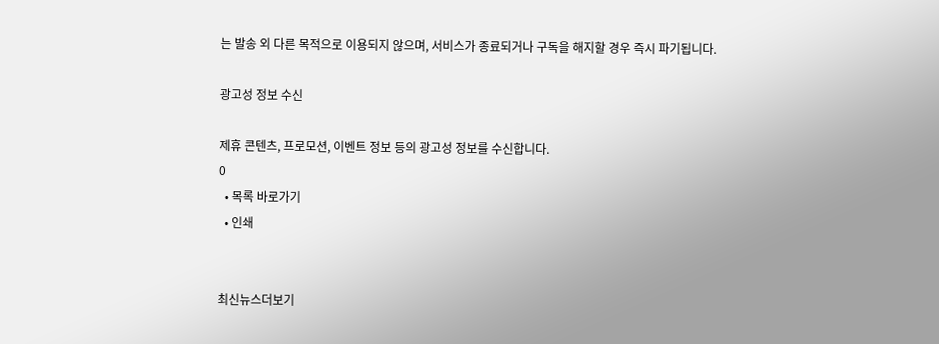는 발송 외 다른 목적으로 이용되지 않으며, 서비스가 종료되거나 구독을 해지할 경우 즉시 파기됩니다.

광고성 정보 수신

제휴 콘텐츠, 프로모션, 이벤트 정보 등의 광고성 정보를 수신합니다.
0
  • 목록 바로가기
  • 인쇄


최신뉴스더보기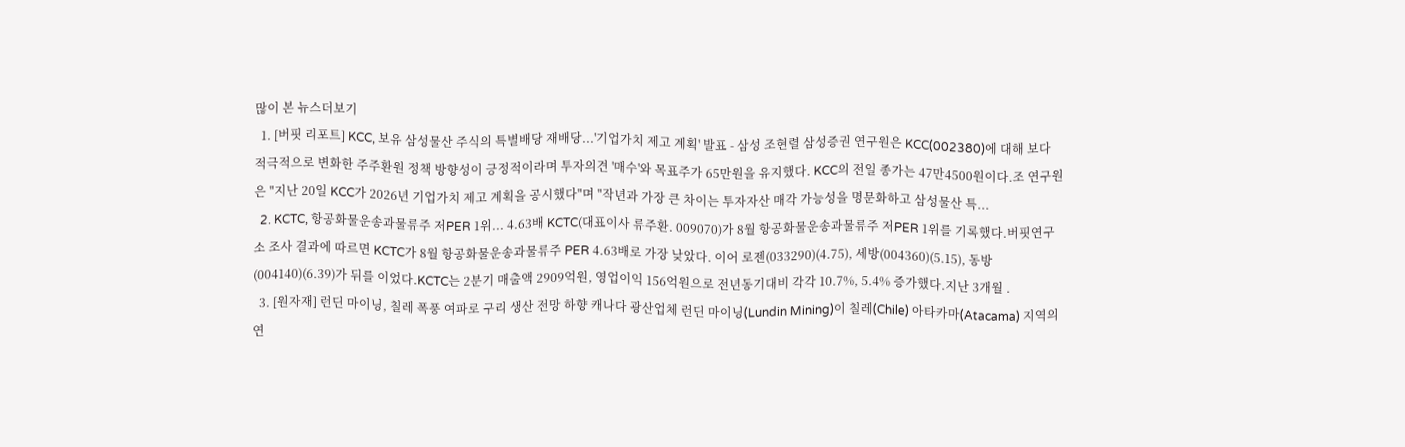많이 본 뉴스더보기
  1. [버핏 리포트] KCC, 보유 삼성물산 주식의 특별배당 재배당...'기업가치 제고 계획' 발표 - 삼성 조현렬 삼성증권 연구원은 KCC(002380)에 대해 보다 적극적으로 변화한 주주환원 정책 방향성이 긍정적이라며 투자의견 '매수'와 목표주가 65만원을 유지했다. KCC의 전일 종가는 47만4500원이다.조 연구원은 "지난 20일 KCC가 2026년 기업가치 제고 계획을 공시했다"며 "작년과 가장 큰 차이는 투자자산 매각 가능성을 명문화하고 삼성물산 특...
  2. KCTC, 항공화물운송과물류주 저PER 1위... 4.63배 KCTC(대표이사 류주환. 009070)가 8월 항공화물운송과물류주 저PER 1위를 기록했다.버핏연구소 조사 결과에 따르면 KCTC가 8월 항공화물운송과물류주 PER 4.63배로 가장 낮았다. 이어 로젠(033290)(4.75), 세방(004360)(5.15), 동방(004140)(6.39)가 뒤를 이었다.KCTC는 2분기 매출액 2909억원, 영업이익 156억원으로 전년동기대비 각각 10.7%, 5.4% 증가했다.지난 3개월 .
  3. [원자재] 런딘 마이닝, 칠레 폭풍 여파로 구리 생산 전망 하향 캐나다 광산업체 런딘 마이닝(Lundin Mining)이 칠레(Chile) 아타카마(Atacama) 지역의 연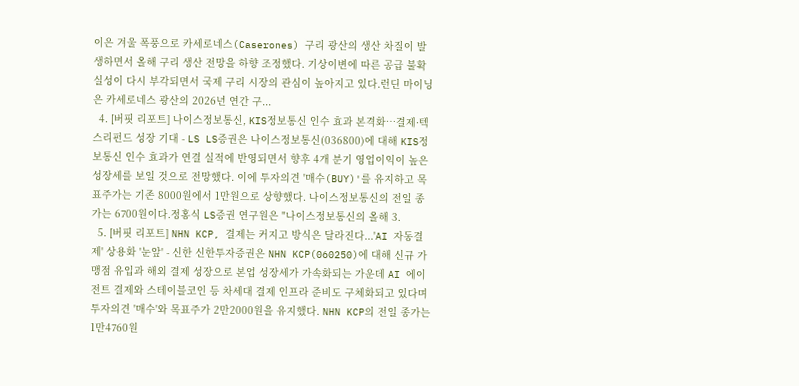이은 겨울 폭풍으로 카세로네스(Caserones) 구리 광산의 생산 차질이 발생하면서 올해 구리 생산 전망을 하향 조정했다. 기상이변에 따른 공급 불확실성이 다시 부각되면서 국제 구리 시장의 관심이 높아지고 있다.런딘 마이닝은 카세로네스 광산의 2026년 연간 구...
  4. [버핏 리포트] 나이스정보통신, KIS정보통신 인수 효과 본격화…결제·텍스리펀드 성장 기대 - LS LS증권은 나이스정보통신(036800)에 대해 KIS정보통신 인수 효과가 연결 실적에 반영되면서 향후 4개 분기 영업이익이 높은 성장세를 보일 것으로 전망했다. 이에 투자의견 '매수(BUY)'를 유지하고 목표주가는 기존 8000원에서 1만원으로 상향했다. 나이스정보통신의 전일 종가는 6700원이다.정홍식 LS증권 연구원은 "나이스정보통신의 올해 3.
  5. [버핏 리포트] NHN KCP, 결제는 커지고 방식은 달라진다...'AI 자동결제' 상용화 '눈앞' - 신한 신한투자증권은 NHN KCP(060250)에 대해 신규 가맹점 유입과 해외 결제 성장으로 본업 성장세가 가속화되는 가운데 AI 에이전트 결제와 스테이블코인 등 차세대 결제 인프라 준비도 구체화되고 있다며 투자의견 '매수'와 목표주가 2만2000원을 유지했다. NHN KCP의 전일 종가는 1만4760원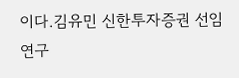이다.김유민 신한투자증권 선임연구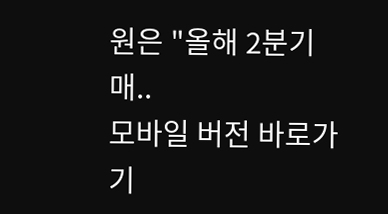원은 "올해 2분기 매..
모바일 버전 바로가기